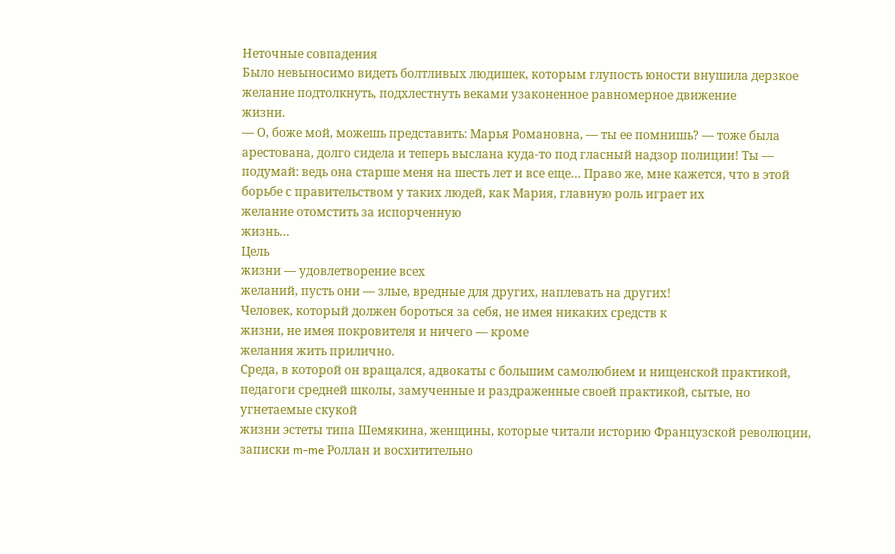Неточные совпадения
Было невыносимо видеть болтливых людишек, которым глупость юности внушила дерзкое
желание подтолкнуть, подхлестнуть веками узаконенное равномерное движение
жизни.
— О, боже мой, можешь представить: Марья Романовна, — ты ее помнишь? — тоже была арестована, долго сидела и теперь выслана куда-то под гласный надзор полиции! Ты — подумай: ведь она старше меня на шесть лет и все еще… Право же, мне кажется, что в этой борьбе с правительством у таких людей, как Мария, главную роль играет их
желание отомстить за испорченную
жизнь…
Цель
жизни — удовлетворение всех
желаний, пусть они — злые, вредные для других, наплевать на других!
Человек, который должен бороться за себя, не имея никаких средств к
жизни, не имея покровителя и ничего — кроме
желания жить прилично.
Среда, в которой он вращался, адвокаты с большим самолюбием и нищенской практикой, педагоги средней школы, замученные и раздраженные своей практикой, сытые, но угнетаемые скукой
жизни эстеты типа Шемякина, женщины, которые читали историю Французской революции, записки m-me Роллан и восхитительно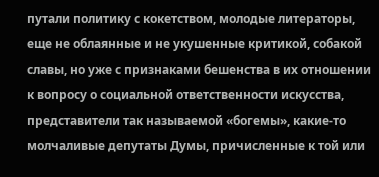путали политику с кокетством, молодые литераторы, еще не облаянные и не укушенные критикой, собакой славы, но уже с признаками бешенства в их отношении к вопросу о социальной ответственности искусства, представители так называемой «богемы», какие-то молчаливые депутаты Думы, причисленные к той или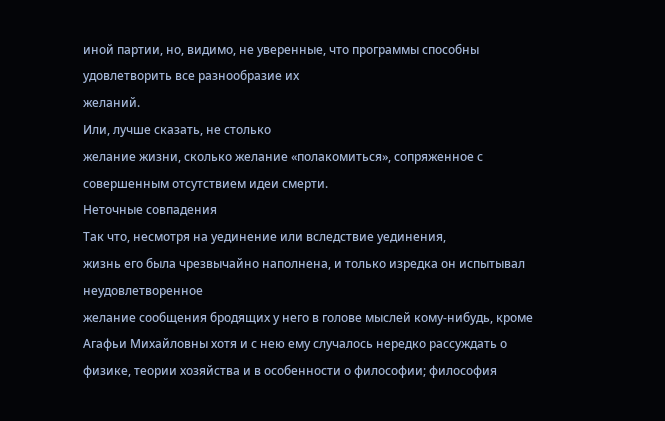иной партии, но, видимо, не уверенные, что программы способны удовлетворить все разнообразие их
желаний.
Или, лучше сказать, не столько
желание жизни, сколько желание «полакомиться», сопряженное с совершенным отсутствием идеи смерти.
Неточные совпадения
Так что, несмотря на уединение или вследствие уединения,
жизнь eго была чрезвычайно наполнена, и только изредка он испытывал неудовлетворенное
желание сообщения бродящих у него в голове мыслей кому-нибудь, кроме Агафьи Михайловны хотя и с нею ему случалось нередко рассуждать о физике, теории хозяйства и в особенности о философии; философия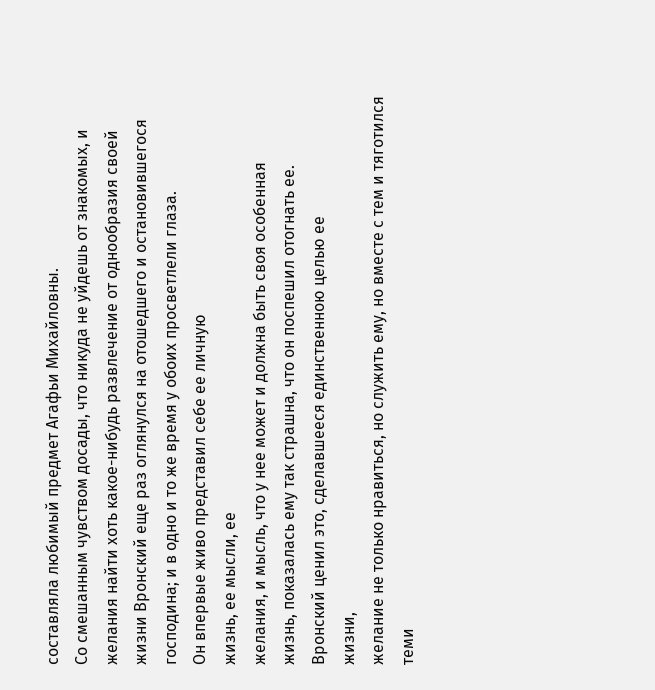составляла любимый предмет Агафьи Михайловны.
Со смешанным чувством досады, что никуда не уйдешь от знакомых, и
желания найти хоть какое-нибудь развлечение от однообразия своей
жизни Вронский еще раз оглянулся на отошедшего и остановившегося господина; и в одно и то же время у обоих просветлели глаза.
Он впервые живо представил себе ее личную
жизнь, ее мысли, ее
желания, и мысль, что у нее может и должна быть своя особенная
жизнь, показалась ему так страшна, что он поспешил отогнать ее.
Вронский ценил это, сделавшееся единственною целью ее
жизни,
желание не только нравиться, но служить ему, но вместе с тем и тяготился теми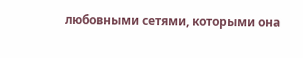любовными сетями, которыми она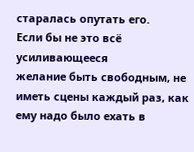старалась опутать его.
Если бы не это всё усиливающееся
желание быть свободным, не иметь сцены каждый раз, как ему надо было ехать в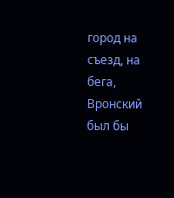город на съезд, на бега, Вронский был бы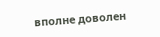вполне доволен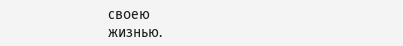своею
жизнью.